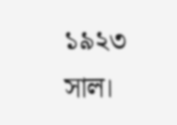১৯২৩ সাল।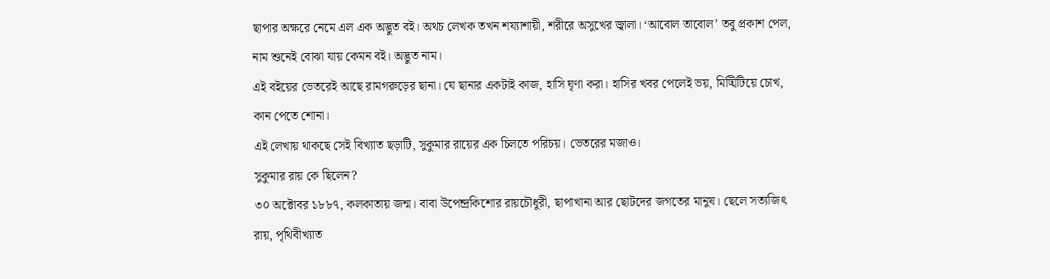ছাপার অক্ষরে নেমে এল এক অদ্ভুত বই। অথচ লেখক তখন শয্যাশায়ী, শরীরে অসুখের জ্বালা। ‘আবোল তাবোল’ তবু প্রকাশ পেল, নাম শুনেই বোঝা যায় কেমন বই। অদ্ভুত নাম।
এই বইয়ের ভেতরেই আছে রামগরুড়ের ছানা। যে ছানার একটাই কাজ, হাসি ঘৃণা করা। হাসির খবর পেলেই ভয়, মিট্মিটিয়ে চোখ, কান পেতে শোনা।
এই লেখায় থাকছে সেই বিখ্যাত ছড়াটি, সুকুমার রায়ের এক চিলতে পরিচয়। ভেতরের মজাও।
সুকুমার রায় কে ছিলেন?
৩০ অক্টোবর ১৮৮৭, কলকাতায় জন্ম। বাবা উপেন্দ্রকিশোর রায়চৌধুরী, ছাপাখানা আর ছোটদের জগতের মানুষ। ছেলে সত্যজিৎ রায়, পৃথিবীখ্যাত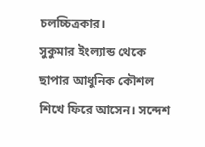চলচ্চিত্রকার।
সুকুমার ইংল্যান্ড থেকে ছাপার আধুনিক কৌশল শিখে ফিরে আসেন। সন্দেশ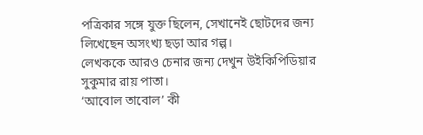পত্রিকার সঙ্গে যুক্ত ছিলেন, সেখানেই ছোটদের জন্য লিখেছেন অসংখ্য ছড়া আর গল্প।
লেখককে আরও চেনার জন্য দেখুন উইকিপিডিয়ার সুকুমার রায় পাতা।
‘আবোল তাবোল’ কী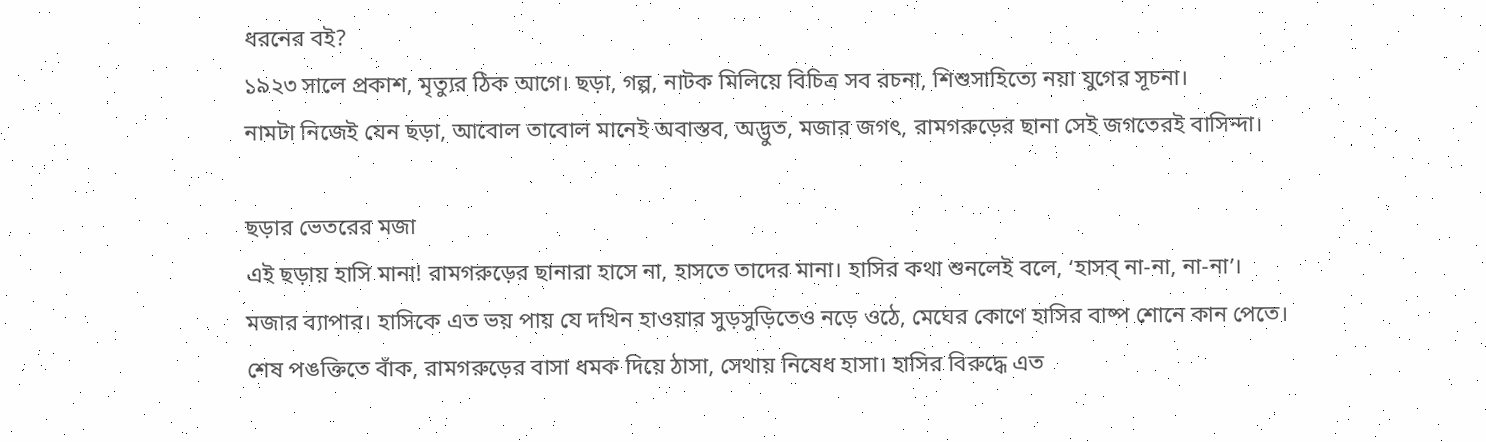ধরনের বই?
১৯২৩ সালে প্রকাশ, মৃত্যুর ঠিক আগে। ছড়া, গল্প, নাটক মিলিয়ে বিচিত্র সব রচনা, শিশুসাহিত্যে নয়া যুগের সূচনা।
নামটা নিজেই যেন ছড়া, আবোল তাবোল মানেই অবাস্তব, অদ্ভুত, মজার জগৎ, রামগরুড়ের ছানা সেই জগতেরই বাসিন্দা।

ছড়ার ভেতরের মজা
এই ছড়ায় হাসি মানা! রামগরুড়ের ছানারা হাসে না, হাসতে তাদের মানা। হাসির কথা শুনলেই বলে, ‘হাসব্ না-না, না-না’।
মজার ব্যাপার। হাসিকে এত ভয় পায় যে দখিন হাওয়ার সুড়সুড়িতেও নড়ে ওঠে, মেঘের কোণে হাসির বাষ্প শোনে কান পেতে।
শেষ পঙক্তিতে বাঁক, রামগরুড়ের বাসা ধমক দিয়ে ঠাসা, সেথায় নিষেধ হাসা। হাসির বিরুদ্ধে এত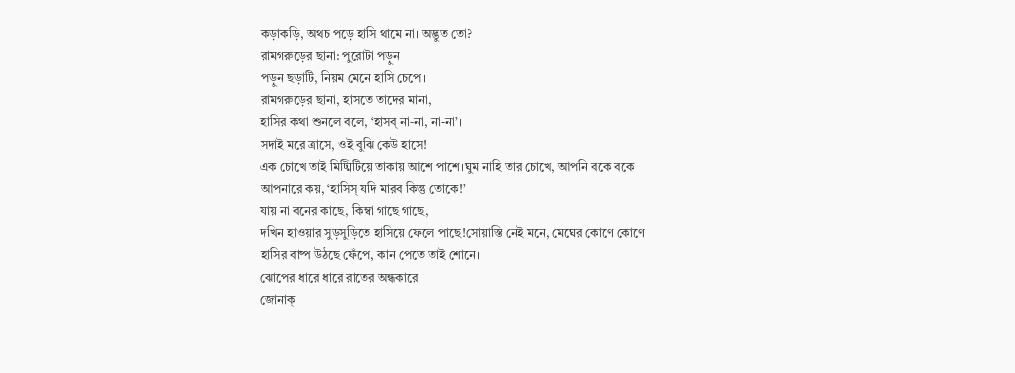কড়াকড়ি, অথচ পড়ে হাসি থামে না। অদ্ভুত তো?
রামগরুড়ের ছানা: পুরোটা পড়ুন
পড়ুন ছড়াটি, নিয়ম মেনে হাসি চেপে।
রামগরুড়ের ছানা, হাসতে তাদের মানা,
হাসির কথা শুনলে বলে, ‘হাসব্ না-না, না-না’।
সদাই মরে ত্রাসে, ওই বুঝি কেউ হাসে!
এক চোখে তাই মিট্মিটিয়ে তাকায় আশে পাশে।ঘুম নাহি তার চোখে, আপনি বকে বকে
আপনারে কয়, ‘হাসিস্ যদি মারব কিন্তু তোকে!’
যায় না বনের কাছে, কিম্বা গাছে গাছে,
দখিন হাওয়ার সুড়সুড়িতে হাসিয়ে ফেলে পাছে!সোয়াস্তি নেই মনে, মেঘের কোণে কোণে
হাসির বাষ্প উঠছে ফেঁপে, কান পেতে তাই শোনে।
ঝোপের ধারে ধারে রাতের অন্ধকারে
জোনাক্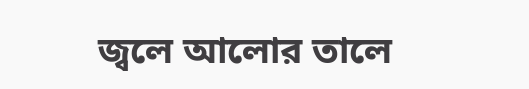জ্বলে আলোর তালে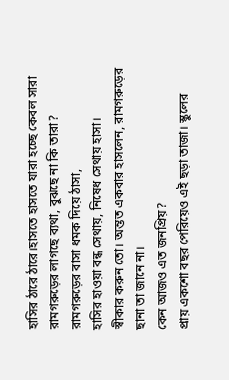হাসির ঠারে ঠারে।হাসতে হাসতে যারা হচ্ছে কেবল সারা
রামগরুড়ের লাগছে ব্যথা, বুঝছে না কি তারা?
রামগরুড়ের বাসা ধমক দিয়ে ঠাসা,
হাসির হাওয়া বন্ধ সেথায়, নিষেধ সেথায় হাসা।
স্বীকার করুন তো। অন্তত একবার হাসলেন, রামগরুড়ের ছানা তা জানে না।
কেন আজও এত জনপ্রিয়?
প্রায় একশো বছর পেরিয়েও এই ছড়া তাজা। স্কুলের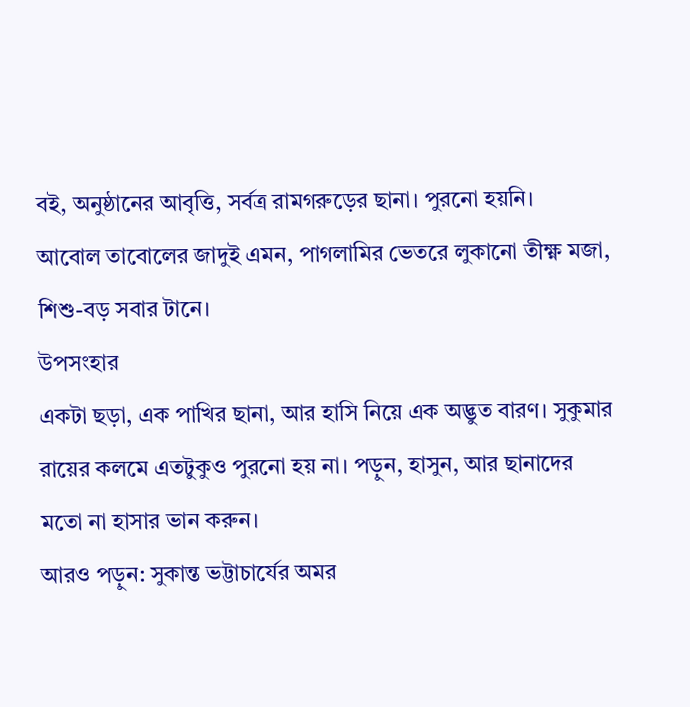বই, অনুষ্ঠানের আবৃত্তি, সর্বত্র রামগরুড়ের ছানা। পুরনো হয়নি।
আবোল তাবোলের জাদুই এমন, পাগলামির ভেতরে লুকানো তীক্ষ্ণ মজা, শিশু-বড় সবার টানে।
উপসংহার
একটা ছড়া, এক পাখির ছানা, আর হাসি নিয়ে এক অদ্ভুত বারণ। সুকুমার রায়ের কলমে এতটুকুও পুরনো হয় না। পড়ুন, হাসুন, আর ছানাদের মতো না হাসার ভান করুন।
আরও পড়ুন: সুকান্ত ভট্টাচার্যের অমর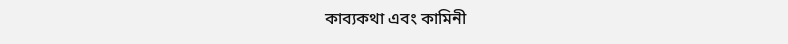কাব্যকথা এবং কামিনী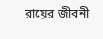রায়ের জীবনী